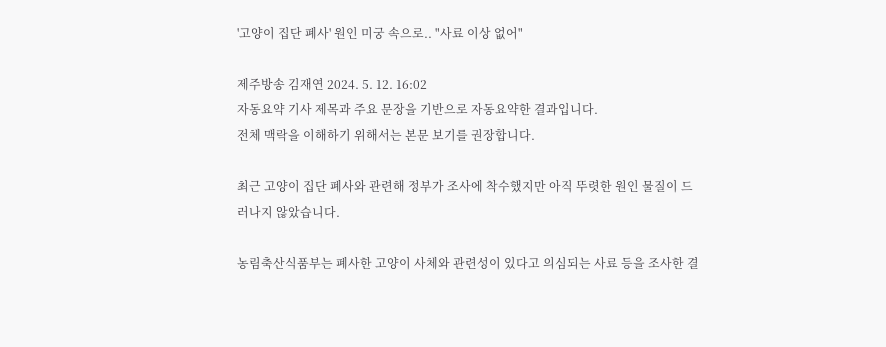'고양이 집단 폐사' 원인 미궁 속으로.. "사료 이상 없어"

제주방송 김재연 2024. 5. 12. 16:02
자동요약 기사 제목과 주요 문장을 기반으로 자동요약한 결과입니다.
전체 맥락을 이해하기 위해서는 본문 보기를 권장합니다.

최근 고양이 집단 폐사와 관련해 정부가 조사에 착수했지만 아직 뚜렷한 원인 물질이 드러나지 않았습니다.

농림축산식품부는 폐사한 고양이 사체와 관련성이 있다고 의심되는 사료 등을 조사한 결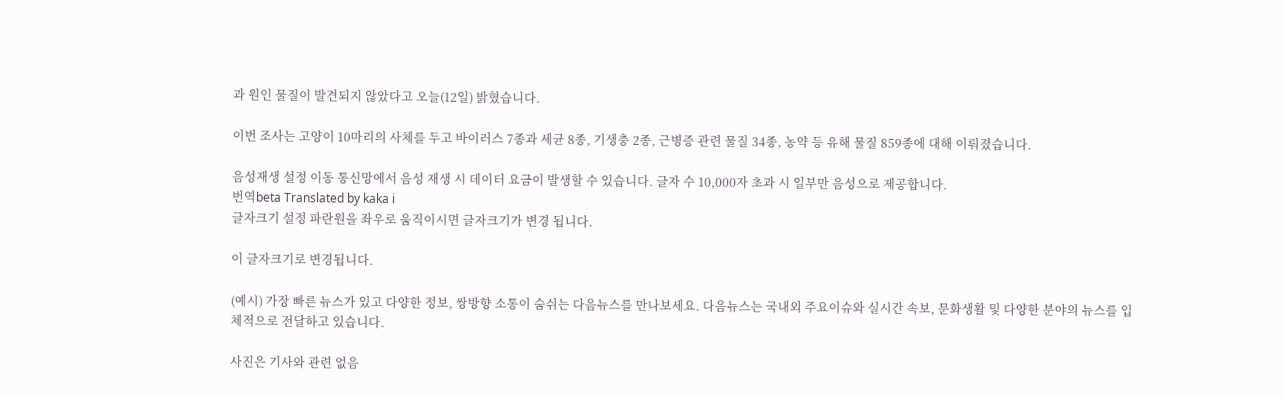과 원인 물질이 발견되지 않았다고 오늘(12일) 밝혔습니다.

이번 조사는 고양이 10마리의 사체를 두고 바이러스 7종과 세균 8종, 기생충 2종, 근병증 관련 물질 34종, 농약 등 유해 물질 859종에 대해 이뤄졌습니다.

음성재생 설정 이동 통신망에서 음성 재생 시 데이터 요금이 발생할 수 있습니다. 글자 수 10,000자 초과 시 일부만 음성으로 제공합니다.
번역beta Translated by kaka i
글자크기 설정 파란원을 좌우로 움직이시면 글자크기가 변경 됩니다.

이 글자크기로 변경됩니다.

(예시) 가장 빠른 뉴스가 있고 다양한 정보, 쌍방향 소통이 숨쉬는 다음뉴스를 만나보세요. 다음뉴스는 국내외 주요이슈와 실시간 속보, 문화생활 및 다양한 분야의 뉴스를 입체적으로 전달하고 있습니다.

사진은 기사와 관련 없음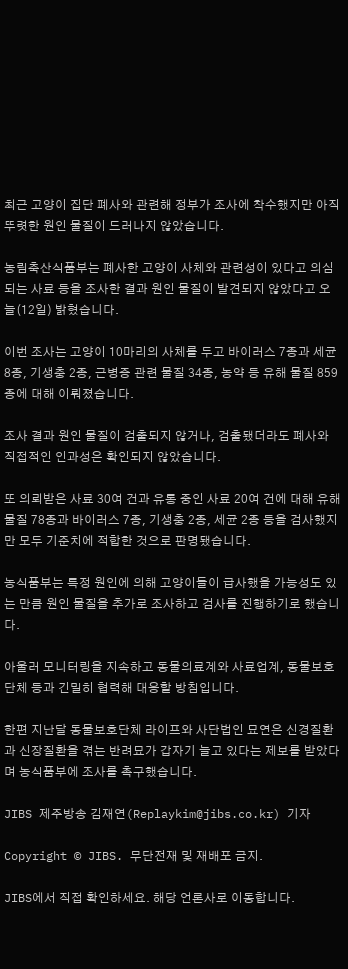최근 고양이 집단 폐사와 관련해 정부가 조사에 착수했지만 아직 뚜렷한 원인 물질이 드러나지 않았습니다.

농림축산식품부는 폐사한 고양이 사체와 관련성이 있다고 의심되는 사료 등을 조사한 결과 원인 물질이 발견되지 않았다고 오늘(12일) 밝혔습니다.

이번 조사는 고양이 10마리의 사체를 두고 바이러스 7종과 세균 8종, 기생충 2종, 근병증 관련 물질 34종, 농약 등 유해 물질 859종에 대해 이뤄졌습니다.

조사 결과 원인 물질이 검출되지 않거나, 검출됐더라도 폐사와 직접적인 인과성은 확인되지 않았습니다.

또 의뢰받은 사료 30여 건과 유통 중인 사료 20여 건에 대해 유해 물질 78종과 바이러스 7종, 기생충 2종, 세균 2종 등을 검사했지만 모두 기준치에 적합한 것으로 판명됐습니다.

농식품부는 특정 원인에 의해 고양이들이 급사했을 가능성도 있는 만큼 원인 물질을 추가로 조사하고 검사를 진행하기로 했습니다.

아울러 모니터링을 지속하고 동물의료계와 사료업계, 동물보호단체 등과 긴밀히 협력해 대응할 방침입니다.

한편 지난달 동물보호단체 라이프와 사단법인 묘연은 신경질환과 신장질환을 겪는 반려묘가 갑자기 늘고 있다는 제보를 받았다며 농식품부에 조사를 촉구했습니다.

JIBS 제주방송 김재연(Replaykim@jibs.co.kr) 기자

Copyright © JIBS. 무단전재 및 재배포 금지.

JIBS에서 직접 확인하세요. 해당 언론사로 이동합니다.